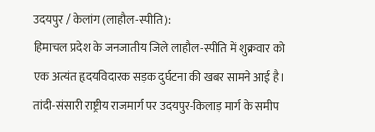उदयपुर / केलांग (लाहौल-स्पीति):
हिमाचल प्रदेश के जनजातीय जिले लाहौल-स्पीति में शुक्रवार को एक अत्यंत हृदयविदारक सड़क दुर्घटना की खबर सामने आई है। तांदी-संसारी राष्ट्रीय राजमार्ग पर उदयपुर-किलाड़ मार्ग के समीप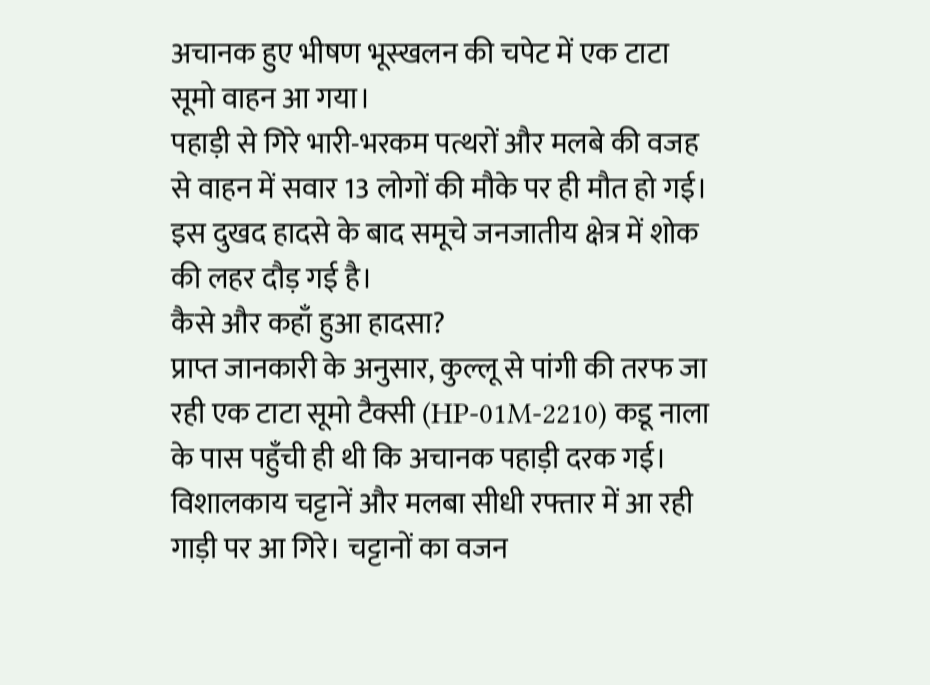अचानक हुए भीषण भूस्खलन की चपेट में एक टाटा सूमो वाहन आ गया।
पहाड़ी से गिरे भारी-भरकम पत्थरों और मलबे की वजह से वाहन में सवार 13 लोगों की मौके पर ही मौत हो गई। इस दुखद हादसे के बाद समूचे जनजातीय क्षेत्र में शोक की लहर दौड़ गई है।
कैसे और कहाँ हुआ हादसा?
प्राप्त जानकारी के अनुसार, कुल्लू से पांगी की तरफ जा रही एक टाटा सूमो टैक्सी (HP-01M-2210) कडू नाला के पास पहुँची ही थी कि अचानक पहाड़ी दरक गई। विशालकाय चट्टानें और मलबा सीधी रफ्तार में आ रही गाड़ी पर आ गिरे। चट्टानों का वजन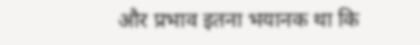और प्रभाव इतना भयानक था कि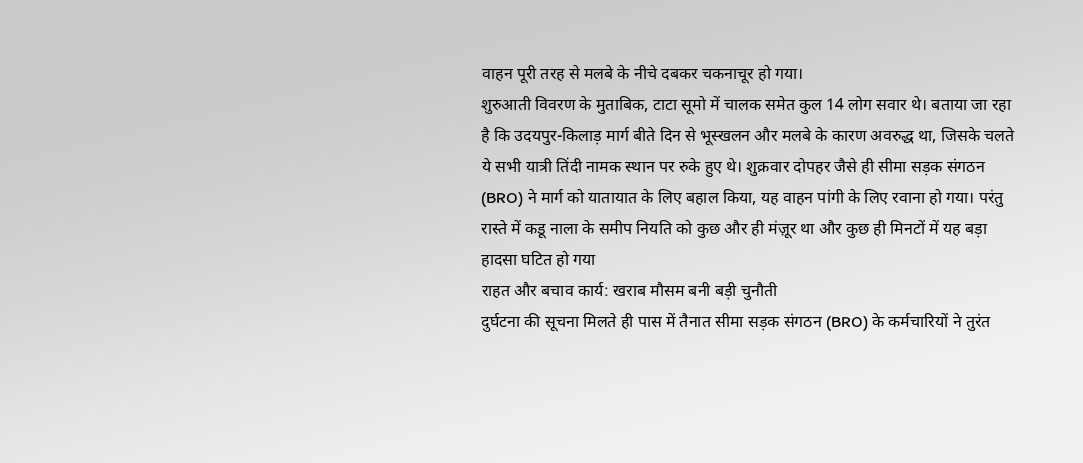वाहन पूरी तरह से मलबे के नीचे दबकर चकनाचूर हो गया।
शुरुआती विवरण के मुताबिक, टाटा सूमो में चालक समेत कुल 14 लोग सवार थे। बताया जा रहा है कि उदयपुर-किलाड़ मार्ग बीते दिन से भूस्खलन और मलबे के कारण अवरुद्ध था, जिसके चलते ये सभी यात्री तिंदी नामक स्थान पर रुके हुए थे। शुक्रवार दोपहर जैसे ही सीमा सड़क संगठन (BRO) ने मार्ग को यातायात के लिए बहाल किया, यह वाहन पांगी के लिए रवाना हो गया। परंतु रास्ते में कडू नाला के समीप नियति को कुछ और ही मंज़ूर था और कुछ ही मिनटों में यह बड़ा हादसा घटित हो गया
राहत और बचाव कार्य: खराब मौसम बनी बड़ी चुनौती
दुर्घटना की सूचना मिलते ही पास में तैनात सीमा सड़क संगठन (BRO) के कर्मचारियों ने तुरंत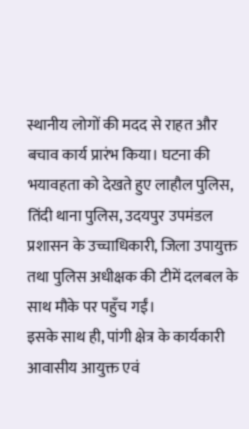स्थानीय लोगों की मदद से राहत और बचाव कार्य प्रारंभ किया। घटना की भयावहता को देखते हुए लाहौल पुलिस, तिंदी थाना पुलिस, उदयपुर उपमंडल प्रशासन के उच्चाधिकारी, जिला उपायुक्त तथा पुलिस अधीक्षक की टीमें दलबल के साथ मौके पर पहुँच गईं।
इसके साथ ही, पांगी क्षेत्र के कार्यकारी आवासीय आयुक्त एवं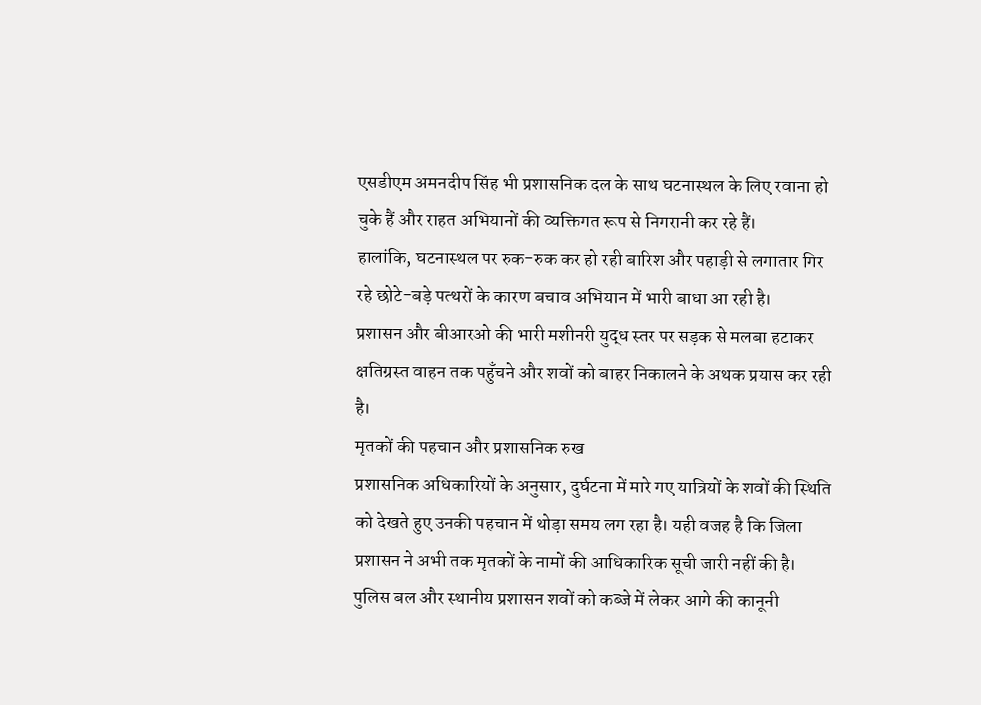एसडीएम अमनदीप सिंह भी प्रशासनिक दल के साथ घटनास्थल के लिए रवाना हो चुके हैं और राहत अभियानों की व्यक्तिगत रूप से निगरानी कर रहे हैं।
हालांकि, घटनास्थल पर रुक-रुक कर हो रही बारिश और पहाड़ी से लगातार गिर रहे छोटे-बड़े पत्थरों के कारण बचाव अभियान में भारी बाधा आ रही है।
प्रशासन और बीआरओ की भारी मशीनरी युद्ध स्तर पर सड़क से मलबा हटाकर क्षतिग्रस्त वाहन तक पहुँचने और शवों को बाहर निकालने के अथक प्रयास कर रही है।
मृतकों की पहचान और प्रशासनिक रुख
प्रशासनिक अधिकारियों के अनुसार, दुर्घटना में मारे गए यात्रियों के शवों की स्थिति को देखते हुए उनकी पहचान में थोड़ा समय लग रहा है। यही वजह है कि जिला प्रशासन ने अभी तक मृतकों के नामों की आधिकारिक सूची जारी नहीं की है।
पुलिस बल और स्थानीय प्रशासन शवों को कब्जे में लेकर आगे की कानूनी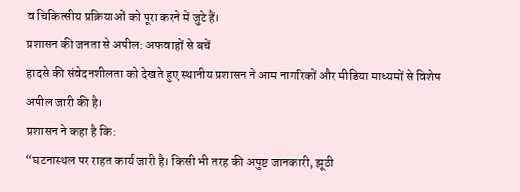व चिकित्सीय प्रक्रियाओं को पूरा करने में जुटे हैं।
प्रशासन की जनता से अपील: अफवाहों से बचें
हादसे की संवेदनशीलता को देखते हुए स्थानीय प्रशासन ने आम नागरिकों और मीडिया माध्यमों से विशेष अपील जारी की है।
प्रशासन ने कहा है कि:
“घटनास्थल पर राहत कार्य जारी है। किसी भी तरह की अपुष्ट जानकारी, झूठी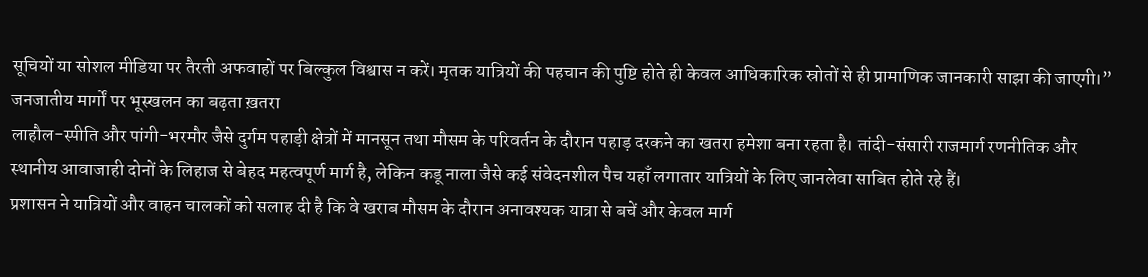सूचियों या सोशल मीडिया पर तैरती अफवाहों पर बिल्कुल विश्वास न करें। मृतक यात्रियों की पहचान की पुष्टि होते ही केवल आधिकारिक स्रोतों से ही प्रामाणिक जानकारी साझा की जाएगी।”
जनजातीय मार्गों पर भूस्खलन का बढ़ता ख़तरा
लाहौल-स्पीति और पांगी-भरमौर जैसे दुर्गम पहाड़ी क्षेत्रों में मानसून तथा मौसम के परिवर्तन के दौरान पहाड़ दरकने का खतरा हमेशा बना रहता है। तांदी-संसारी राजमार्ग रणनीतिक और स्थानीय आवाजाही दोनों के लिहाज से बेहद महत्वपूर्ण मार्ग है, लेकिन कडू नाला जैसे कई संवेदनशील पैच यहाँ लगातार यात्रियों के लिए जानलेवा साबित होते रहे हैं।
प्रशासन ने यात्रियों और वाहन चालकों को सलाह दी है कि वे खराब मौसम के दौरान अनावश्यक यात्रा से बचें और केवल मार्ग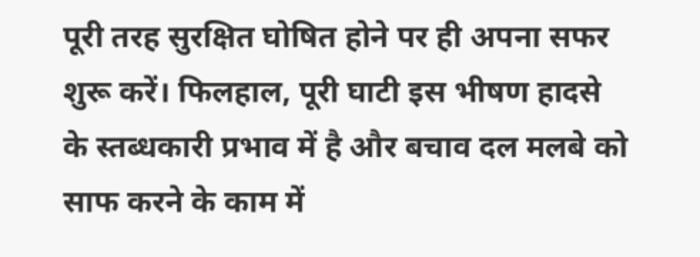पूरी तरह सुरक्षित घोषित होने पर ही अपना सफर शुरू करें। फिलहाल, पूरी घाटी इस भीषण हादसे के स्तब्धकारी प्रभाव में है और बचाव दल मलबे को साफ करने के काम में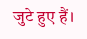जुटे हुए हैं।